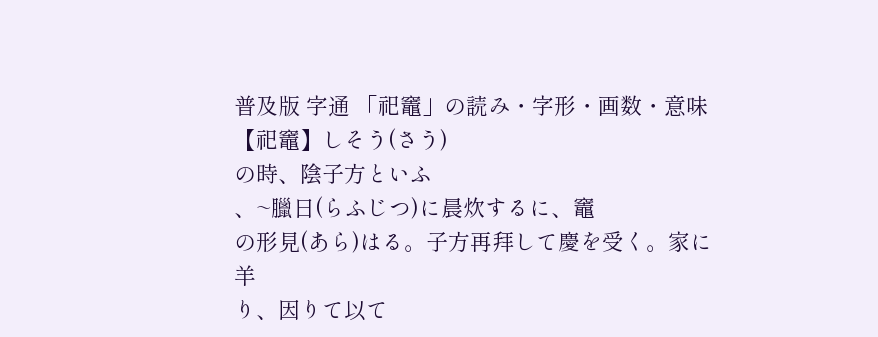普及版 字通 「祀竈」の読み・字形・画数・意味
【祀竈】しそう(さう)
の時、陰子方といふ
、~臘日(らふじつ)に晨炊するに、竈
の形見(あら)はる。子方再拜して慶を受く。家に
羊
り、因りて以て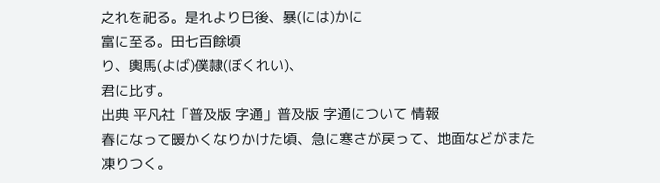之れを祀る。是れより巳後、暴(には)かに
富に至る。田七百餘頃
り、輿馬(よば)僕隷(ぼくれい)、
君に比す。
出典 平凡社「普及版 字通」普及版 字通について 情報
春になって暖かくなりかけた頃、急に寒さが戻って、地面などがまた凍りつく。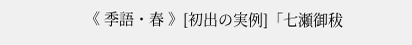《 季語・春 》[初出の実例]「七瀬御秡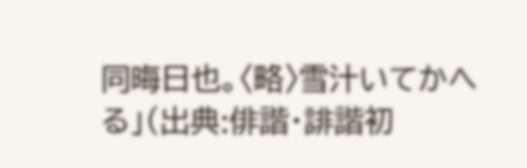同晦日也。〈略〉雪汁いてかへる」(出典:俳諧・誹諧初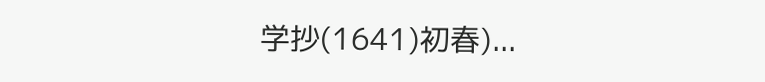学抄(1641)初春)...